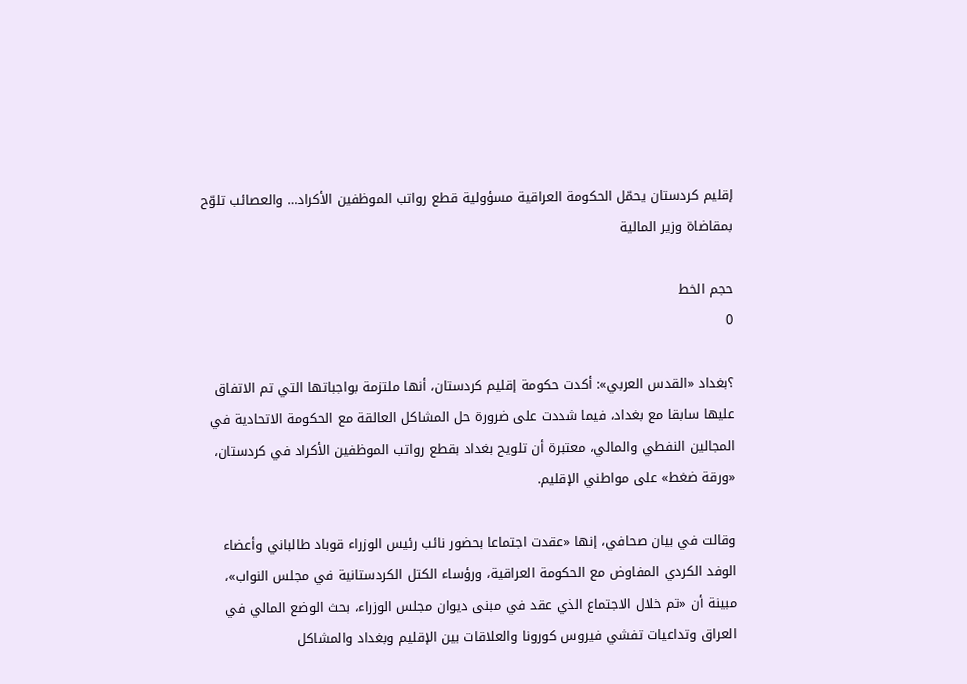إقليم كردستان يحمّل الحكومة العراقية مسؤولية قطع رواتب الموظفين الأكراد… والعصائب تلوّح بمقاضاة وزير المالية

حجم الخط
0

؟بغداد «القدس العربي»: أكدت حكومة إقليم كردستان، أنها ملتزمة بواجباتها التي تم الاتفاق عليها سابقا مع بغداد، فيما شددت على ضرورة حل المشاكل العالقة مع الحكومة الاتحادية في المجالين النفطي والمالي، معتبرة أن تلويح بغداد بقطع رواتب الموظفين الأكراد في كردستان، «ورقة ضغط» على مواطني الإقليم.

وقالت في بيان صحافي، إنها «عقدت اجتماعا بحضور نائب رئيس الوزراء قوباد طالباني وأعضاء الوفد الكردي المفاوض مع الحكومة العراقية، ورؤساء الكتل الكردستانية في مجلس النواب»، مبينة أن «تم خلال الاجتماع الذي عقد في مبنى ديوان مجلس الوزراء، بحث الوضع المالي في العراق وتداعيات تفشي فيروس كورونا والعلاقات بين الإقليم وبغداد والمشاكل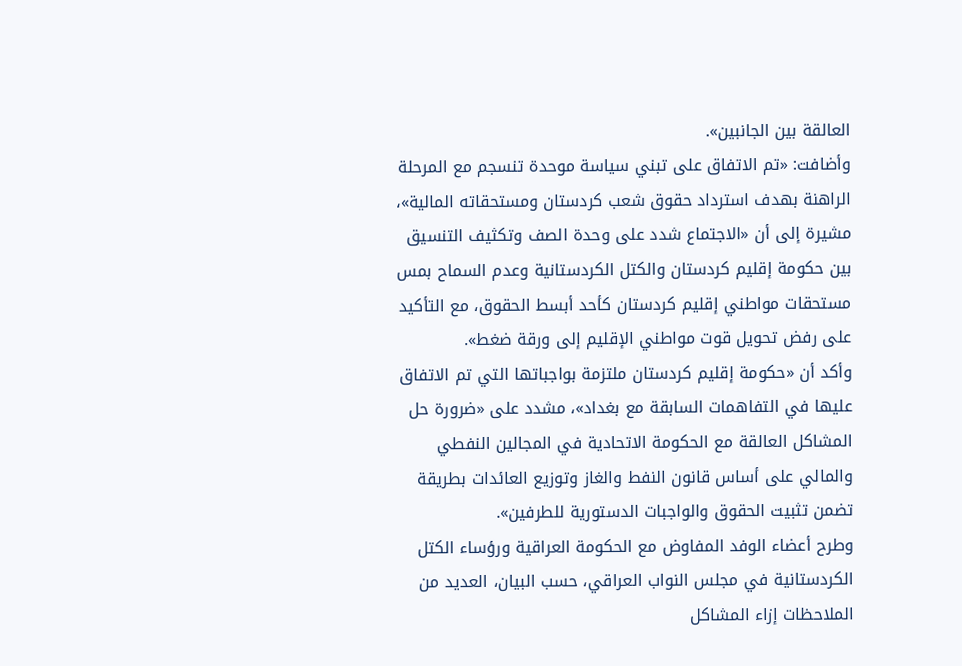العالقة بين الجانبين».
وأضافت: «تم الاتفاق على تبني سياسة موحدة تنسجم مع المرحلة الراهنة بهدف استرداد حقوق شعب كردستان ومستحقاته المالية»، مشيرة إلى أن «الاجتماع شدد على وحدة الصف وتكثيف التنسيق بين حكومة إقليم كردستان والكتل الكردستانية وعدم السماح بمس مستحقات مواطني إقليم كردستان كأحد أبسط الحقوق، مع التأكيد على رفض تحويل قوت مواطني الإقليم إلى ورقة ضغط».
وأكد أن «حكومة إقليم كردستان ملتزمة بواجباتها التي تم الاتفاق عليها في التفاهمات السابقة مع بغداد»، مشدد على «ضرورة حل المشاكل العالقة مع الحكومة الاتحادية في المجالين النفطي والمالي على أساس قانون النفط والغاز وتوزيع العائدات بطريقة تضمن تثبيت الحقوق والواجبات الدستورية للطرفين».
وطرح أعضاء الوفد المفاوض مع الحكومة العراقية ورؤساء الكتل الكردستانية في مجلس النواب العراقي، حسب البيان، العديد من الملاحظات إزاء المشاكل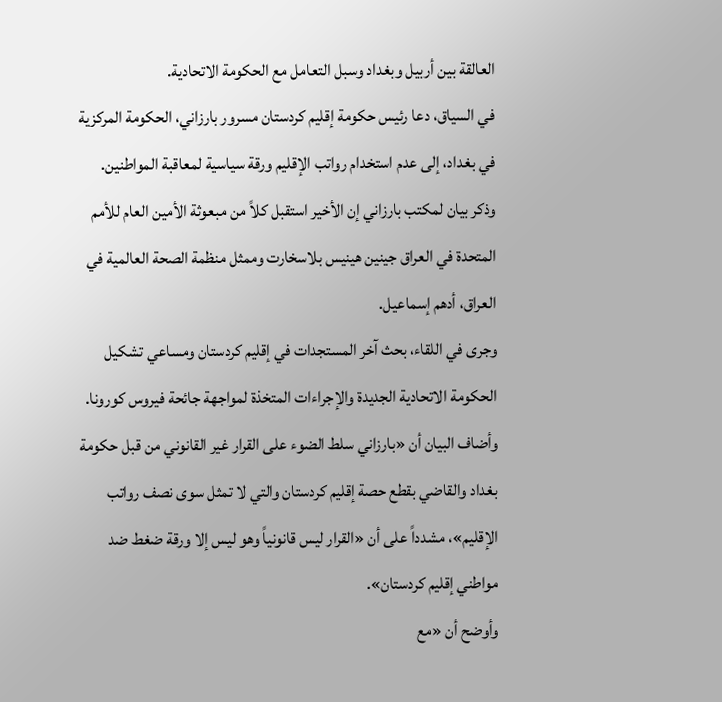العالقة بين أربيل وبغداد وسبل التعامل مع الحكومة الاتحادية.
في السياق، دعا رئيس حكومة إقليم كردستان مسرور بارزاني، الحكومة المركزية في بغداد، إلى عدم استخدام رواتب الإقليم ورقة سياسية لمعاقبة المواطنين.
وذكر بيان لمكتب بارزاني إن الأخير استقبل كلاً من مبعوثة الأمين العام للأمم المتحدة في العراق جينين هينيس بلاسخارت وممثل منظمة الصحة العالمية في العراق، أدهم إسماعيل.
وجرى في اللقاء، بحث آخر المستجدات في إقليم كردستان ومساعي تشكيل الحكومة الاتحادية الجديدة والإجراءات المتخذة لمواجهة جائحة فيروس كورونا.
وأضاف البيان أن «بارزاني سلط الضوء على القرار غير القانوني من قبل حكومة بغداد والقاضي بقطع حصة إقليم كردستان والتي لا تمثل سوى نصف رواتب الإقليم»، مشدداً على أن «القرار ليس قانونياً وهو ليس إلا ورقة ضغط ضد مواطني إقليم كردستان».
وأوضح أن «مع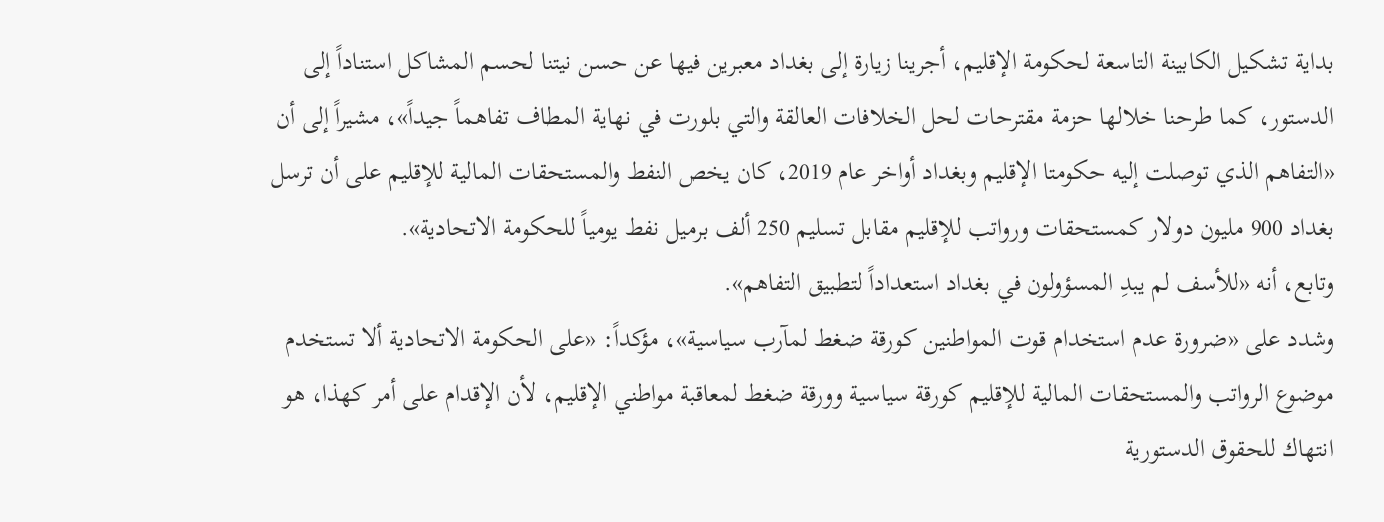بداية تشكيل الكابينة التاسعة لحكومة الإقليم، أجرينا زيارة إلى بغداد معبرين فيها عن حسن نيتنا لحسم المشاكل استناداً إلى الدستور، كما طرحنا خلالها حزمة مقترحات لحل الخلافات العالقة والتي بلورت في نهاية المطاف تفاهماً جيداً»، مشيراً إلى أن «التفاهم الذي توصلت إليه حكومتا الإقليم وبغداد أواخر عام 2019، كان يخص النفط والمستحقات المالية للإقليم على أن ترسل بغداد 900 مليون دولار كمستحقات ورواتب للإقليم مقابل تسليم 250 ألف برميل نفط يومياً للحكومة الاتحادية».
وتابع، أنه «للأسف لم يبدِ المسؤولون في بغداد استعداداً لتطبيق التفاهم».
وشدد على «ضرورة عدم استخدام قوت المواطنين كورقة ضغط لمآرب سياسية»، مؤكداً: «على الحكومة الاتحادية ألا تستخدم موضوع الرواتب والمستحقات المالية للإقليم كورقة سياسية وورقة ضغط لمعاقبة مواطني الإقليم، لأن الإقدام على أمر كهذا، هو انتهاك للحقوق الدستورية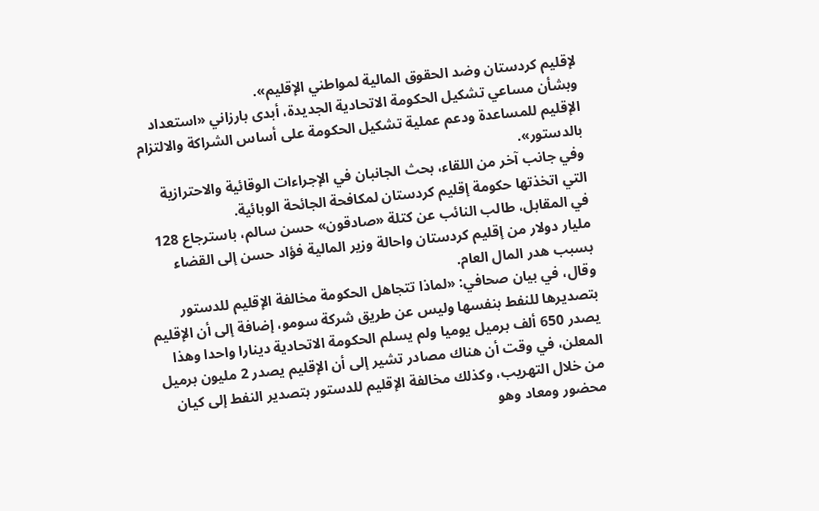لإقليم كردستان وضد الحقوق المالية لمواطني الإقليم».
وبشأن مساعي تشكيل الحكومة الاتحادية الجديدة، أبدى بارزاني «استعداد الإقليم للمساعدة ودعم عملية تشكيل الحكومة على أساس الشراكة والالتزام بالدستور».
وفي جانب آخر من اللقاء، بحث الجانبان في الإجراءات الوقائية والاحترازية التي اتخذتها حكومة إقليم كردستان لمكافحة الجائحة الوبائية.
في المقابل، طالب النائب عن كتلة «صادقون» حسن سالم، باسترجاع 128 مليار دولار من إقليم كردستان واحالة وزير المالية فؤاد حسن إلى القضاء بسبب هدر المال العام.
وقال، في بيان صحافي: «لماذا تتجاهل الحكومة مخالفة الإقليم للدستور بتصديرها للنفط بنفسها وليس عن طريق شركة سومو، إضافة إلى أن الإقليم يصدر 650 ألف برميل يوميا ولم يسلم الحكومة الاتحادية دينارا واحدا وهذا المعلن، في وقت أن هناك مصادر تشير إلى أن الإقليم يصدر 2 مليون برميل من خلال التهريب، وكذلك مخالفة الإقليم للدستور بتصدير النفط إلى كيان محضور ومعاد وهو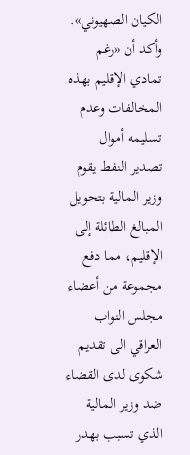الكيان الصهيوني».
وأكد أن «رغم تمادي الإقليم بهذه المخالفات وعدم تسليمه أموال تصدير النفط يقوم وزير المالية بتحويل المبالغ الطائلة إلى الإقليم، مما دفع مجموعة من أعضاء مجلس النواب العراقي الى تقديم شكوى لدى القضاء ضد وزير المالية الذي تسبب بهدر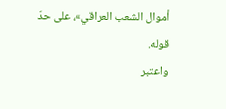أموال الشعب العراقي»، على حدّ قوله.
واعتبر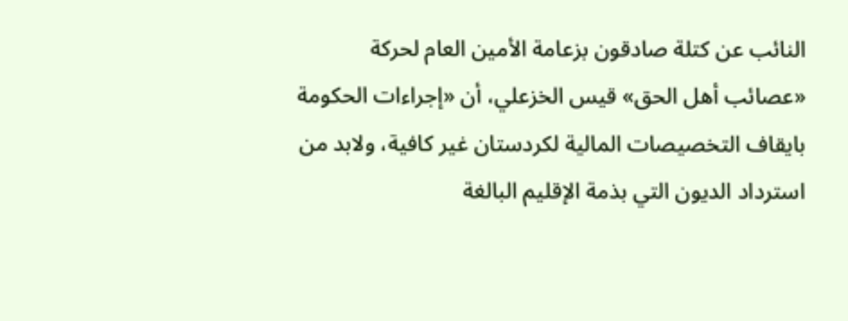النائب عن كتلة صادقون بزعامة الأمين العام لحركة «عصائب أهل الحق» قيس الخزعلي، أن «إجراءات الحكومة بايقاف التخصيصات المالية لكردستان غير كافية، ولابد من استرداد الديون التي بذمة الإقليم البالغة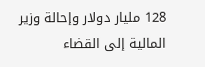128 مليار دولار وإحالة وزير المالية إلى القضاء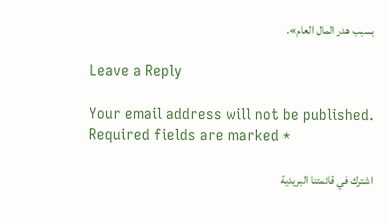بسبب هدر المال العام».

Leave a Reply

Your email address will not be published. Required fields are marked *

اشترك في قائمتنا البريدية